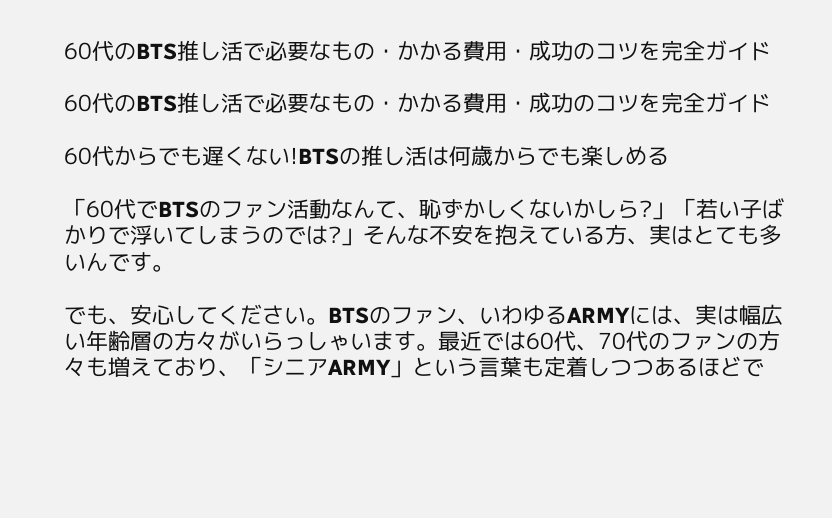60代のBTS推し活で必要なもの・かかる費用・成功のコツを完全ガイド

60代のBTS推し活で必要なもの・かかる費用・成功のコツを完全ガイド

60代からでも遅くない!BTSの推し活は何歳からでも楽しめる

「60代でBTSのファン活動なんて、恥ずかしくないかしら?」「若い子ばかりで浮いてしまうのでは?」そんな不安を抱えている方、実はとても多いんです。

でも、安心してください。BTSのファン、いわゆるARMYには、実は幅広い年齢層の方々がいらっしゃいます。最近では60代、70代のファンの方々も増えており、「シニアARMY」という言葉も定着しつつあるほどで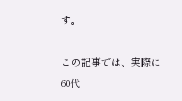す。

この記事では、実際に60代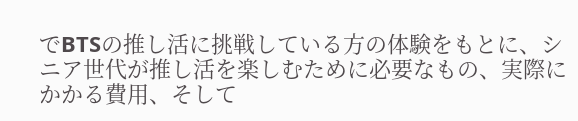でBTSの推し活に挑戦している方の体験をもとに、シニア世代が推し活を楽しむために必要なもの、実際にかかる費用、そして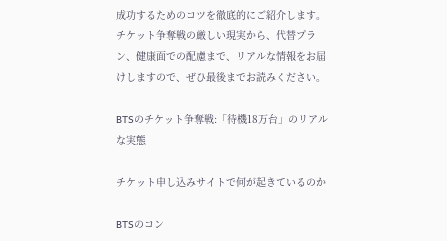成功するためのコツを徹底的にご紹介します。チケット争奪戦の厳しい現実から、代替プラン、健康面での配慮まで、リアルな情報をお届けしますので、ぜひ最後までお読みください。

BTSのチケット争奪戦:「待機18万台」のリアルな実態

チケット申し込みサイトで何が起きているのか

BTSのコン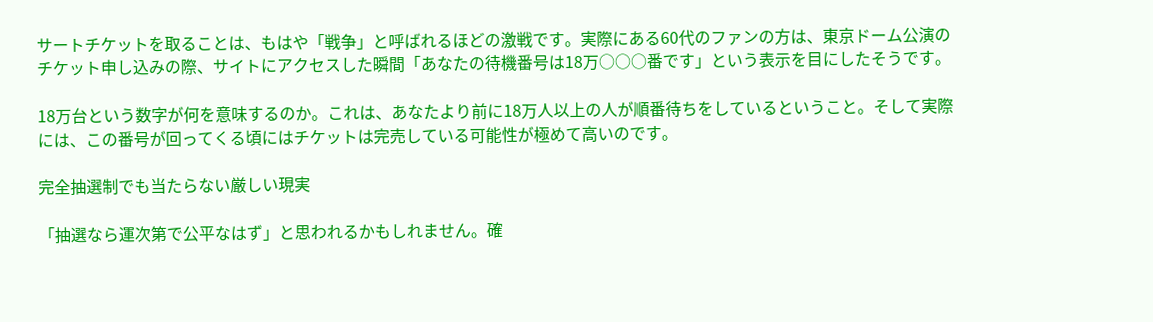サートチケットを取ることは、もはや「戦争」と呼ばれるほどの激戦です。実際にある60代のファンの方は、東京ドーム公演のチケット申し込みの際、サイトにアクセスした瞬間「あなたの待機番号は18万○○○番です」という表示を目にしたそうです。

18万台という数字が何を意味するのか。これは、あなたより前に18万人以上の人が順番待ちをしているということ。そして実際には、この番号が回ってくる頃にはチケットは完売している可能性が極めて高いのです。

完全抽選制でも当たらない厳しい現実

「抽選なら運次第で公平なはず」と思われるかもしれません。確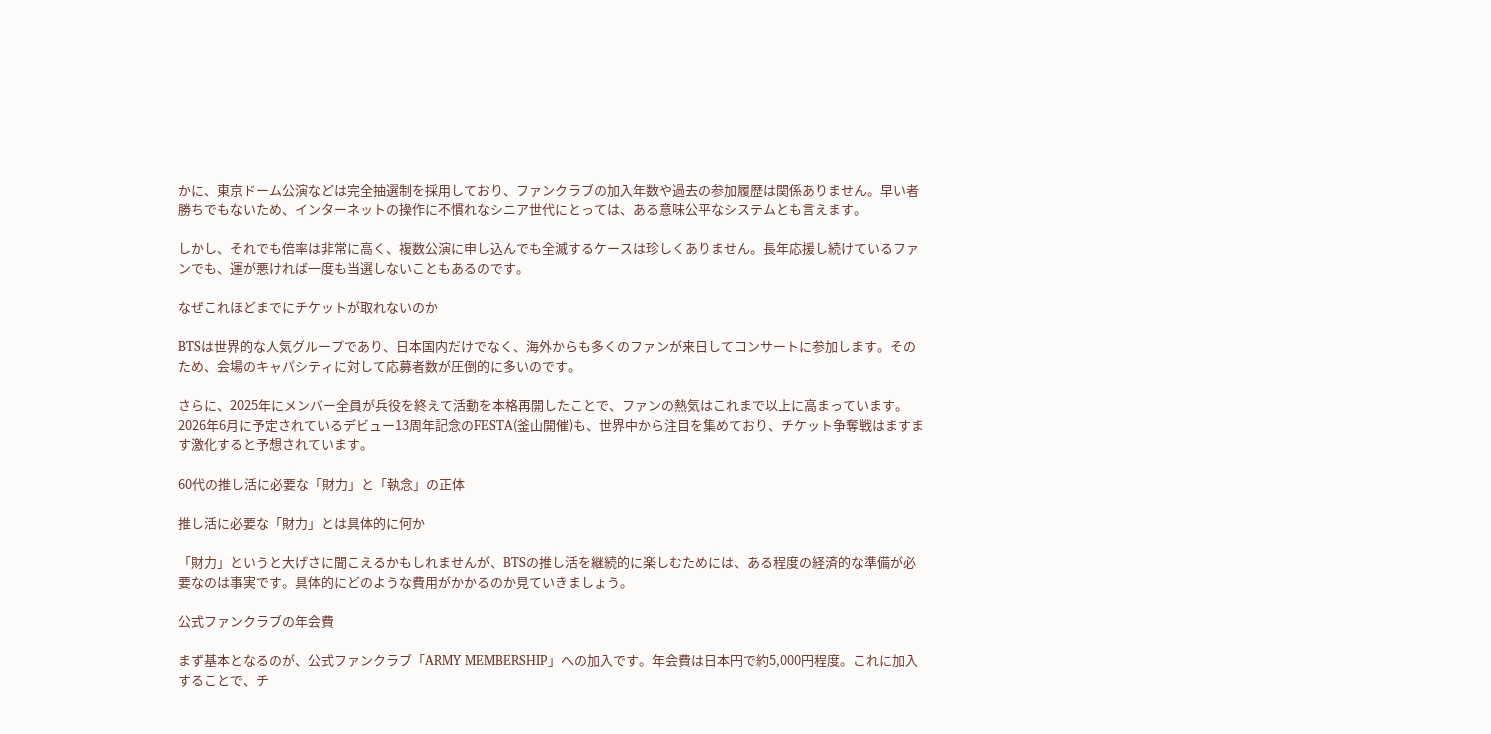かに、東京ドーム公演などは完全抽選制を採用しており、ファンクラブの加入年数や過去の参加履歴は関係ありません。早い者勝ちでもないため、インターネットの操作に不慣れなシニア世代にとっては、ある意味公平なシステムとも言えます。

しかし、それでも倍率は非常に高く、複数公演に申し込んでも全滅するケースは珍しくありません。長年応援し続けているファンでも、運が悪ければ一度も当選しないこともあるのです。

なぜこれほどまでにチケットが取れないのか

BTSは世界的な人気グループであり、日本国内だけでなく、海外からも多くのファンが来日してコンサートに参加します。そのため、会場のキャパシティに対して応募者数が圧倒的に多いのです。

さらに、2025年にメンバー全員が兵役を終えて活動を本格再開したことで、ファンの熱気はこれまで以上に高まっています。2026年6月に予定されているデビュー13周年記念のFESTA(釜山開催)も、世界中から注目を集めており、チケット争奪戦はますます激化すると予想されています。

60代の推し活に必要な「財力」と「執念」の正体

推し活に必要な「財力」とは具体的に何か

「財力」というと大げさに聞こえるかもしれませんが、BTSの推し活を継続的に楽しむためには、ある程度の経済的な準備が必要なのは事実です。具体的にどのような費用がかかるのか見ていきましょう。

公式ファンクラブの年会費

まず基本となるのが、公式ファンクラブ「ARMY MEMBERSHIP」への加入です。年会費は日本円で約5,000円程度。これに加入することで、チ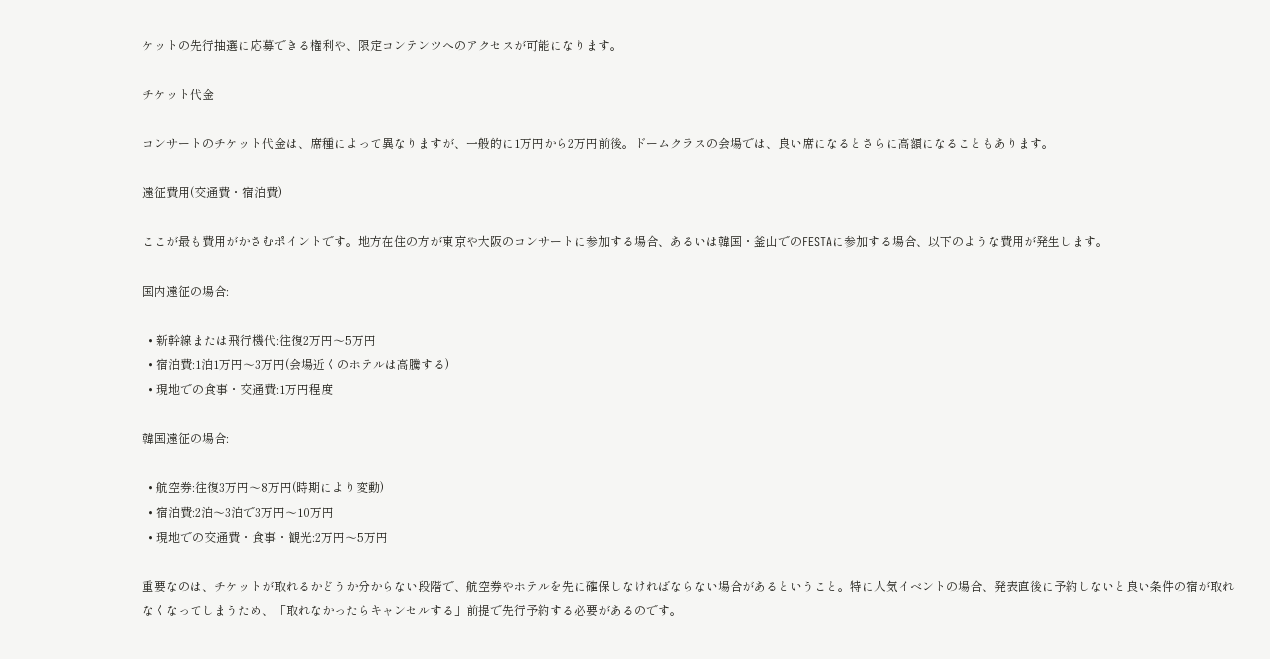ケットの先行抽選に応募できる権利や、限定コンテンツへのアクセスが可能になります。

チケット代金

コンサートのチケット代金は、席種によって異なりますが、一般的に1万円から2万円前後。ドームクラスの会場では、良い席になるとさらに高額になることもあります。

遠征費用(交通費・宿泊費)

ここが最も費用がかさむポイントです。地方在住の方が東京や大阪のコンサートに参加する場合、あるいは韓国・釜山でのFESTAに参加する場合、以下のような費用が発生します。

国内遠征の場合:

  • 新幹線または飛行機代:往復2万円〜5万円
  • 宿泊費:1泊1万円〜3万円(会場近くのホテルは高騰する)
  • 現地での食事・交通費:1万円程度

韓国遠征の場合:

  • 航空券:往復3万円〜8万円(時期により変動)
  • 宿泊費:2泊〜3泊で3万円〜10万円
  • 現地での交通費・食事・観光:2万円〜5万円

重要なのは、チケットが取れるかどうか分からない段階で、航空券やホテルを先に確保しなければならない場合があるということ。特に人気イベントの場合、発表直後に予約しないと良い条件の宿が取れなくなってしまうため、「取れなかったらキャンセルする」前提で先行予約する必要があるのです。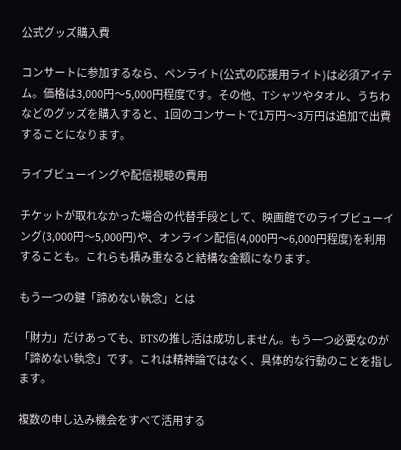公式グッズ購入費

コンサートに参加するなら、ペンライト(公式の応援用ライト)は必須アイテム。価格は3,000円〜5,000円程度です。その他、Tシャツやタオル、うちわなどのグッズを購入すると、1回のコンサートで1万円〜3万円は追加で出費することになります。

ライブビューイングや配信視聴の費用

チケットが取れなかった場合の代替手段として、映画館でのライブビューイング(3,000円〜5,000円)や、オンライン配信(4,000円〜6,000円程度)を利用することも。これらも積み重なると結構な金額になります。

もう一つの鍵「諦めない執念」とは

「財力」だけあっても、BTSの推し活は成功しません。もう一つ必要なのが「諦めない執念」です。これは精神論ではなく、具体的な行動のことを指します。

複数の申し込み機会をすべて活用する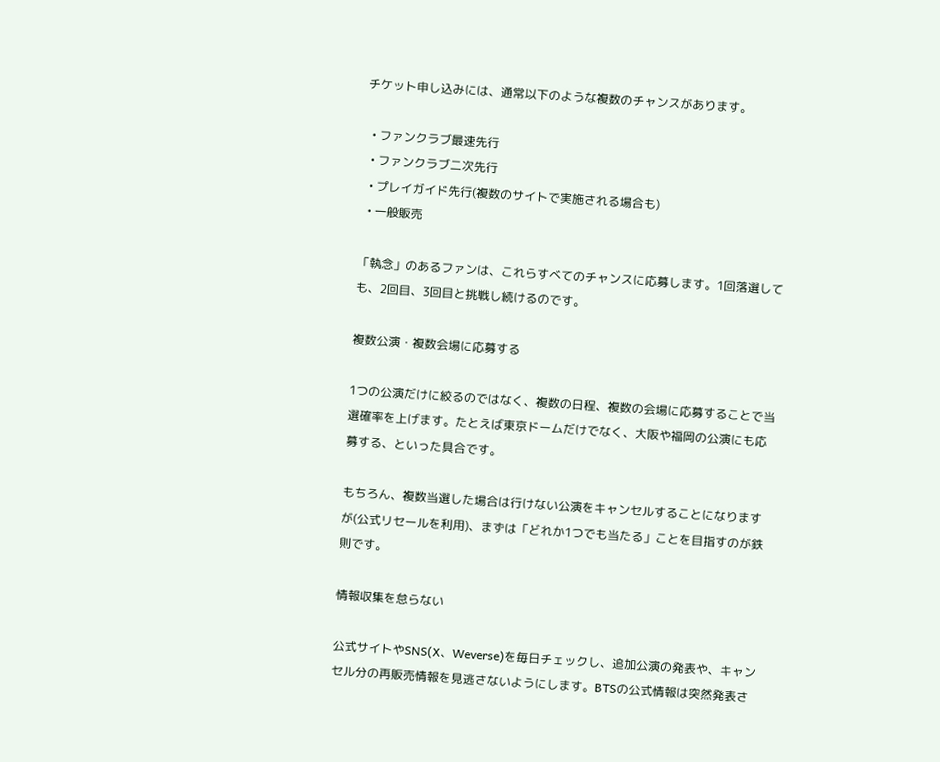チケット申し込みには、通常以下のような複数のチャンスがあります。

  • ファンクラブ最速先行
  • ファンクラブ二次先行
  • プレイガイド先行(複数のサイトで実施される場合も)
  • 一般販売

「執念」のあるファンは、これらすべてのチャンスに応募します。1回落選しても、2回目、3回目と挑戦し続けるのです。

複数公演・複数会場に応募する

1つの公演だけに絞るのではなく、複数の日程、複数の会場に応募することで当選確率を上げます。たとえば東京ドームだけでなく、大阪や福岡の公演にも応募する、といった具合です。

もちろん、複数当選した場合は行けない公演をキャンセルすることになりますが(公式リセールを利用)、まずは「どれか1つでも当たる」ことを目指すのが鉄則です。

情報収集を怠らない

公式サイトやSNS(X、Weverse)を毎日チェックし、追加公演の発表や、キャンセル分の再販売情報を見逃さないようにします。BTSの公式情報は突然発表さ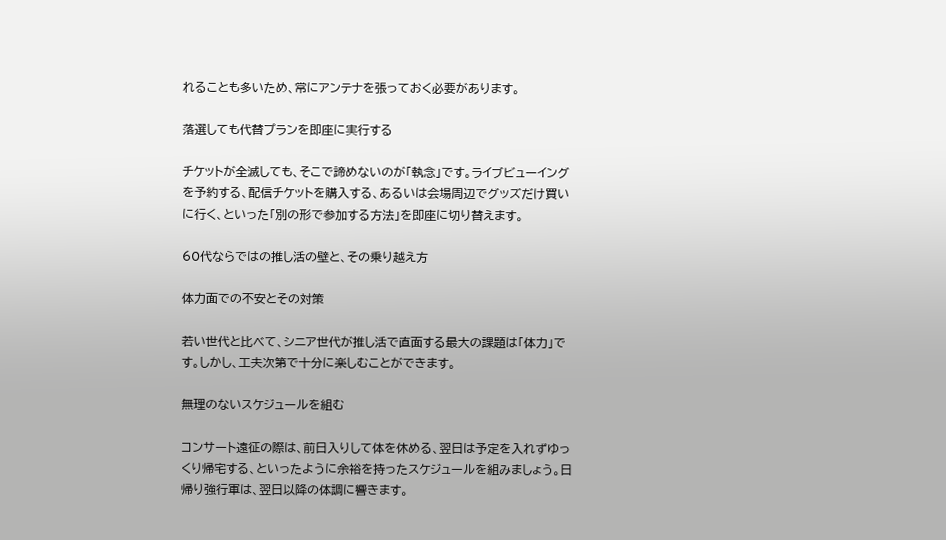れることも多いため、常にアンテナを張っておく必要があります。

落選しても代替プランを即座に実行する

チケットが全滅しても、そこで諦めないのが「執念」です。ライブビューイングを予約する、配信チケットを購入する、あるいは会場周辺でグッズだけ買いに行く、といった「別の形で参加する方法」を即座に切り替えます。

60代ならではの推し活の壁と、その乗り越え方

体力面での不安とその対策

若い世代と比べて、シニア世代が推し活で直面する最大の課題は「体力」です。しかし、工夫次第で十分に楽しむことができます。

無理のないスケジュールを組む

コンサート遠征の際は、前日入りして体を休める、翌日は予定を入れずゆっくり帰宅する、といったように余裕を持ったスケジュールを組みましょう。日帰り強行軍は、翌日以降の体調に響きます。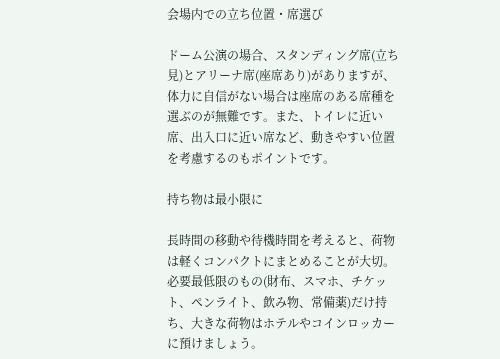会場内での立ち位置・席選び

ドーム公演の場合、スタンディング席(立ち見)とアリーナ席(座席あり)がありますが、体力に自信がない場合は座席のある席種を選ぶのが無難です。また、トイレに近い席、出入口に近い席など、動きやすい位置を考慮するのもポイントです。

持ち物は最小限に

長時間の移動や待機時間を考えると、荷物は軽くコンパクトにまとめることが大切。必要最低限のもの(財布、スマホ、チケット、ペンライト、飲み物、常備薬)だけ持ち、大きな荷物はホテルやコインロッカーに預けましょう。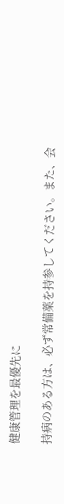健康管理を最優先に

持病のある方は、必ず常備薬を持参してください。また、会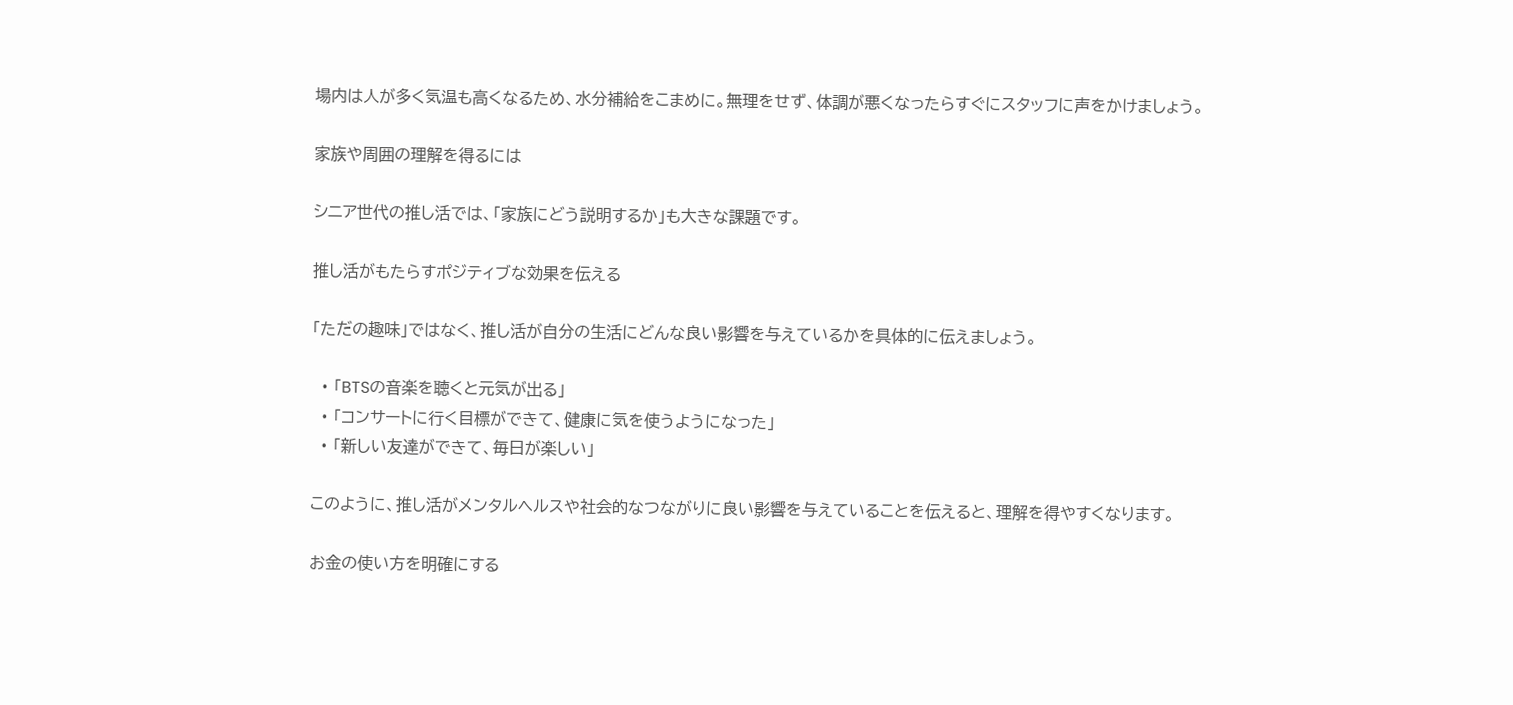場内は人が多く気温も高くなるため、水分補給をこまめに。無理をせず、体調が悪くなったらすぐにスタッフに声をかけましょう。

家族や周囲の理解を得るには

シニア世代の推し活では、「家族にどう説明するか」も大きな課題です。

推し活がもたらすポジティブな効果を伝える

「ただの趣味」ではなく、推し活が自分の生活にどんな良い影響を与えているかを具体的に伝えましょう。

  • 「BTSの音楽を聴くと元気が出る」
  • 「コンサートに行く目標ができて、健康に気を使うようになった」
  • 「新しい友達ができて、毎日が楽しい」

このように、推し活がメンタルヘルスや社会的なつながりに良い影響を与えていることを伝えると、理解を得やすくなります。

お金の使い方を明確にする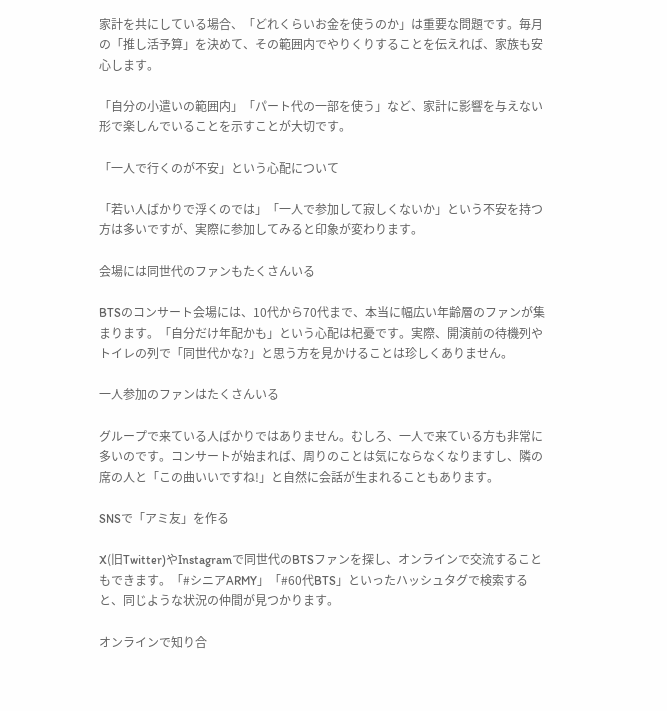家計を共にしている場合、「どれくらいお金を使うのか」は重要な問題です。毎月の「推し活予算」を決めて、その範囲内でやりくりすることを伝えれば、家族も安心します。

「自分の小遣いの範囲内」「パート代の一部を使う」など、家計に影響を与えない形で楽しんでいることを示すことが大切です。

「一人で行くのが不安」という心配について

「若い人ばかりで浮くのでは」「一人で参加して寂しくないか」という不安を持つ方は多いですが、実際に参加してみると印象が変わります。

会場には同世代のファンもたくさんいる

BTSのコンサート会場には、10代から70代まで、本当に幅広い年齢層のファンが集まります。「自分だけ年配かも」という心配は杞憂です。実際、開演前の待機列やトイレの列で「同世代かな?」と思う方を見かけることは珍しくありません。

一人参加のファンはたくさんいる

グループで来ている人ばかりではありません。むしろ、一人で来ている方も非常に多いのです。コンサートが始まれば、周りのことは気にならなくなりますし、隣の席の人と「この曲いいですね!」と自然に会話が生まれることもあります。

SNSで「アミ友」を作る

X(旧Twitter)やInstagramで同世代のBTSファンを探し、オンラインで交流することもできます。「#シニアARMY」「#60代BTS」といったハッシュタグで検索すると、同じような状況の仲間が見つかります。

オンラインで知り合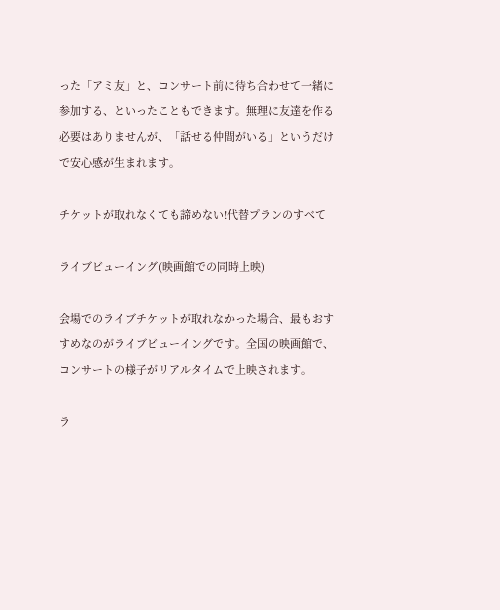った「アミ友」と、コンサート前に待ち合わせて一緒に参加する、といったこともできます。無理に友達を作る必要はありませんが、「話せる仲間がいる」というだけで安心感が生まれます。

チケットが取れなくても諦めない!代替プランのすべて

ライブビューイング(映画館での同時上映)

会場でのライブチケットが取れなかった場合、最もおすすめなのがライブビューイングです。全国の映画館で、コンサートの様子がリアルタイムで上映されます。

ラ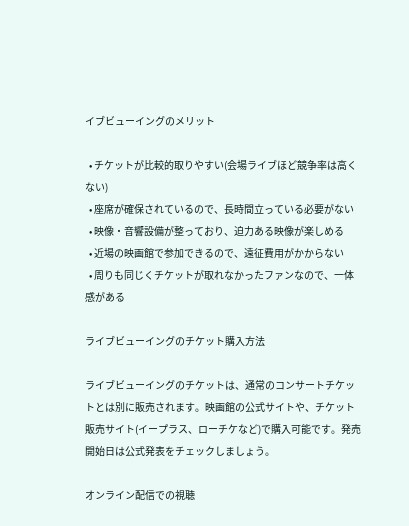イブビューイングのメリット

  • チケットが比較的取りやすい(会場ライブほど競争率は高くない)
  • 座席が確保されているので、長時間立っている必要がない
  • 映像・音響設備が整っており、迫力ある映像が楽しめる
  • 近場の映画館で参加できるので、遠征費用がかからない
  • 周りも同じくチケットが取れなかったファンなので、一体感がある

ライブビューイングのチケット購入方法

ライブビューイングのチケットは、通常のコンサートチケットとは別に販売されます。映画館の公式サイトや、チケット販売サイト(イープラス、ローチケなど)で購入可能です。発売開始日は公式発表をチェックしましょう。

オンライン配信での視聴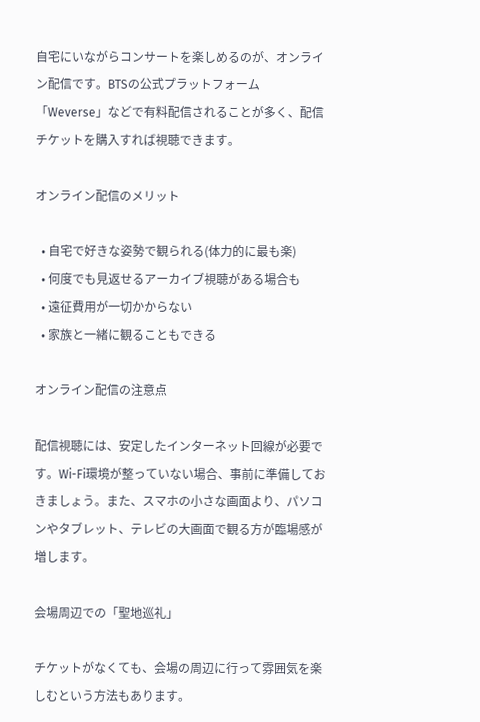自宅にいながらコンサートを楽しめるのが、オンライン配信です。BTSの公式プラットフォーム「Weverse」などで有料配信されることが多く、配信チケットを購入すれば視聴できます。

オンライン配信のメリット

  • 自宅で好きな姿勢で観られる(体力的に最も楽)
  • 何度でも見返せるアーカイブ視聴がある場合も
  • 遠征費用が一切かからない
  • 家族と一緒に観ることもできる

オンライン配信の注意点

配信視聴には、安定したインターネット回線が必要です。Wi-Fi環境が整っていない場合、事前に準備しておきましょう。また、スマホの小さな画面より、パソコンやタブレット、テレビの大画面で観る方が臨場感が増します。

会場周辺での「聖地巡礼」

チケットがなくても、会場の周辺に行って雰囲気を楽しむという方法もあります。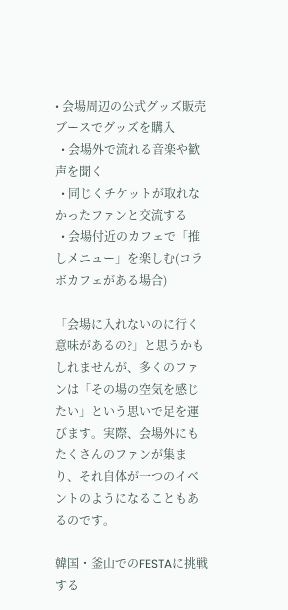• 会場周辺の公式グッズ販売ブースでグッズを購入
  • 会場外で流れる音楽や歓声を聞く
  • 同じくチケットが取れなかったファンと交流する
  • 会場付近のカフェで「推しメニュー」を楽しむ(コラボカフェがある場合)

「会場に入れないのに行く意味があるの?」と思うかもしれませんが、多くのファンは「その場の空気を感じたい」という思いで足を運びます。実際、会場外にもたくさんのファンが集まり、それ自体が一つのイベントのようになることもあるのです。

韓国・釜山でのFESTAに挑戦する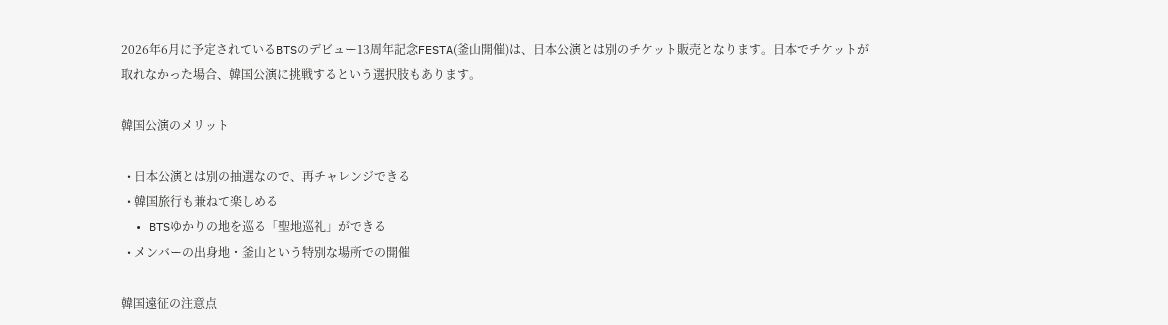2026年6月に予定されているBTSのデビュー13周年記念FESTA(釜山開催)は、日本公演とは別のチケット販売となります。日本でチケットが取れなかった場合、韓国公演に挑戦するという選択肢もあります。

韓国公演のメリット

  • 日本公演とは別の抽選なので、再チャレンジできる
  • 韓国旅行も兼ねて楽しめる
  • BTSゆかりの地を巡る「聖地巡礼」ができる
  • メンバーの出身地・釜山という特別な場所での開催

韓国遠征の注意点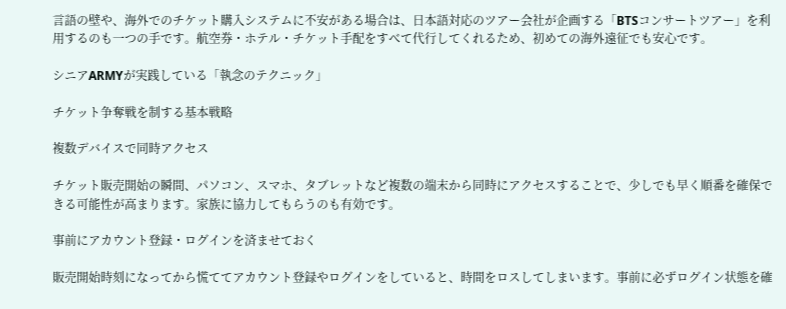言語の壁や、海外でのチケット購入システムに不安がある場合は、日本語対応のツアー会社が企画する「BTSコンサートツアー」を利用するのも一つの手です。航空券・ホテル・チケット手配をすべて代行してくれるため、初めての海外遠征でも安心です。

シニアARMYが実践している「執念のテクニック」

チケット争奪戦を制する基本戦略

複数デバイスで同時アクセス

チケット販売開始の瞬間、パソコン、スマホ、タブレットなど複数の端末から同時にアクセスすることで、少しでも早く順番を確保できる可能性が高まります。家族に協力してもらうのも有効です。

事前にアカウント登録・ログインを済ませておく

販売開始時刻になってから慌ててアカウント登録やログインをしていると、時間をロスしてしまいます。事前に必ずログイン状態を確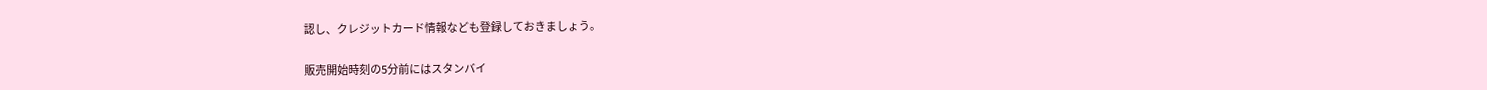認し、クレジットカード情報なども登録しておきましょう。

販売開始時刻の5分前にはスタンバイ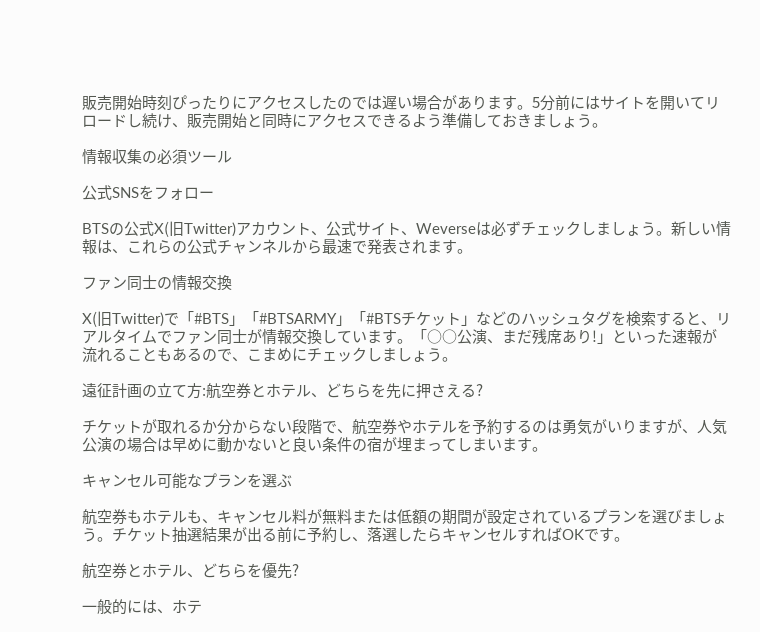販売開始時刻ぴったりにアクセスしたのでは遅い場合があります。5分前にはサイトを開いてリロードし続け、販売開始と同時にアクセスできるよう準備しておきましょう。

情報収集の必須ツール

公式SNSをフォロー

BTSの公式X(旧Twitter)アカウント、公式サイト、Weverseは必ずチェックしましょう。新しい情報は、これらの公式チャンネルから最速で発表されます。

ファン同士の情報交換

X(旧Twitter)で「#BTS」「#BTSARMY」「#BTSチケット」などのハッシュタグを検索すると、リアルタイムでファン同士が情報交換しています。「○○公演、まだ残席あり!」といった速報が流れることもあるので、こまめにチェックしましょう。

遠征計画の立て方:航空券とホテル、どちらを先に押さえる?

チケットが取れるか分からない段階で、航空券やホテルを予約するのは勇気がいりますが、人気公演の場合は早めに動かないと良い条件の宿が埋まってしまいます。

キャンセル可能なプランを選ぶ

航空券もホテルも、キャンセル料が無料または低額の期間が設定されているプランを選びましょう。チケット抽選結果が出る前に予約し、落選したらキャンセルすればOKです。

航空券とホテル、どちらを優先?

一般的には、ホテ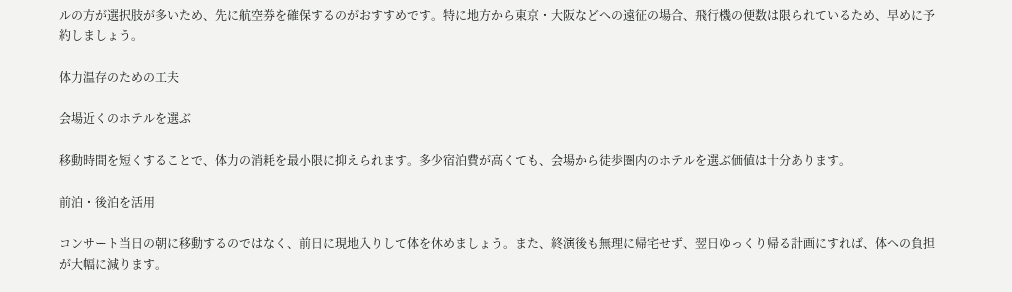ルの方が選択肢が多いため、先に航空券を確保するのがおすすめです。特に地方から東京・大阪などへの遠征の場合、飛行機の便数は限られているため、早めに予約しましょう。

体力温存のための工夫

会場近くのホテルを選ぶ

移動時間を短くすることで、体力の消耗を最小限に抑えられます。多少宿泊費が高くても、会場から徒歩圏内のホテルを選ぶ価値は十分あります。

前泊・後泊を活用

コンサート当日の朝に移動するのではなく、前日に現地入りして体を休めましょう。また、終演後も無理に帰宅せず、翌日ゆっくり帰る計画にすれば、体への負担が大幅に減ります。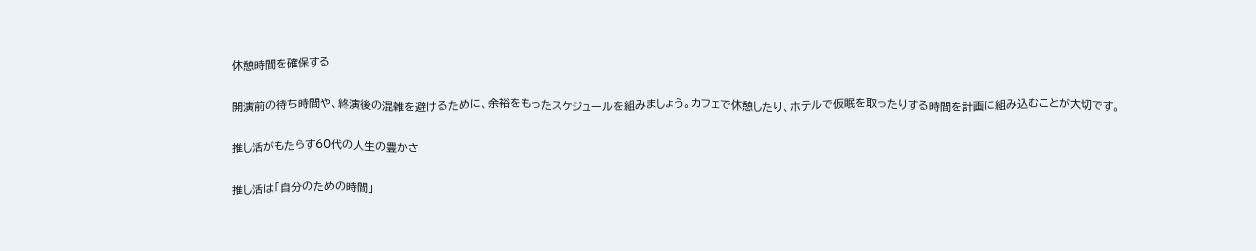休憩時間を確保する

開演前の待ち時間や、終演後の混雑を避けるために、余裕をもったスケジュールを組みましょう。カフェで休憩したり、ホテルで仮眠を取ったりする時間を計画に組み込むことが大切です。

推し活がもたらす60代の人生の豊かさ

推し活は「自分のための時間」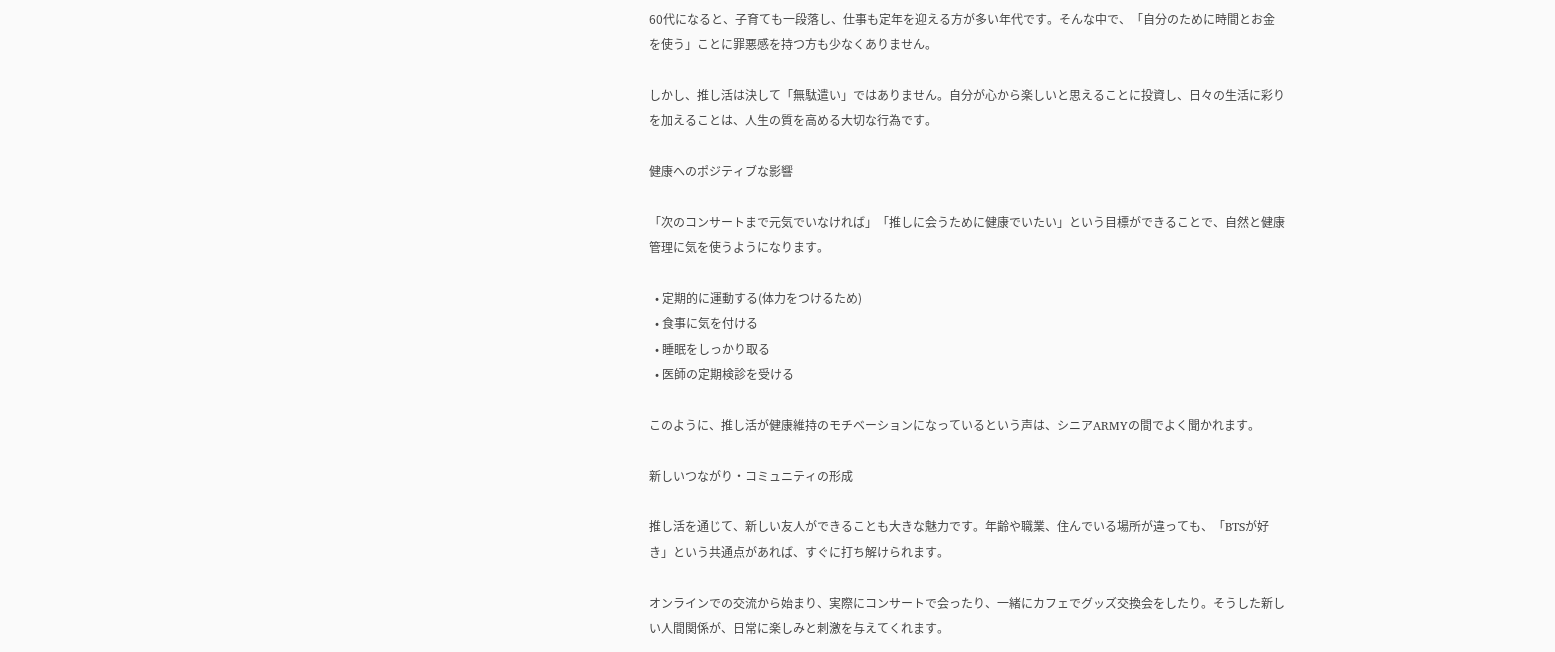60代になると、子育ても一段落し、仕事も定年を迎える方が多い年代です。そんな中で、「自分のために時間とお金を使う」ことに罪悪感を持つ方も少なくありません。

しかし、推し活は決して「無駄遣い」ではありません。自分が心から楽しいと思えることに投資し、日々の生活に彩りを加えることは、人生の質を高める大切な行為です。

健康へのポジティブな影響

「次のコンサートまで元気でいなければ」「推しに会うために健康でいたい」という目標ができることで、自然と健康管理に気を使うようになります。

  • 定期的に運動する(体力をつけるため)
  • 食事に気を付ける
  • 睡眠をしっかり取る
  • 医師の定期検診を受ける

このように、推し活が健康維持のモチベーションになっているという声は、シニアARMYの間でよく聞かれます。

新しいつながり・コミュニティの形成

推し活を通じて、新しい友人ができることも大きな魅力です。年齢や職業、住んでいる場所が違っても、「BTSが好き」という共通点があれば、すぐに打ち解けられます。

オンラインでの交流から始まり、実際にコンサートで会ったり、一緒にカフェでグッズ交換会をしたり。そうした新しい人間関係が、日常に楽しみと刺激を与えてくれます。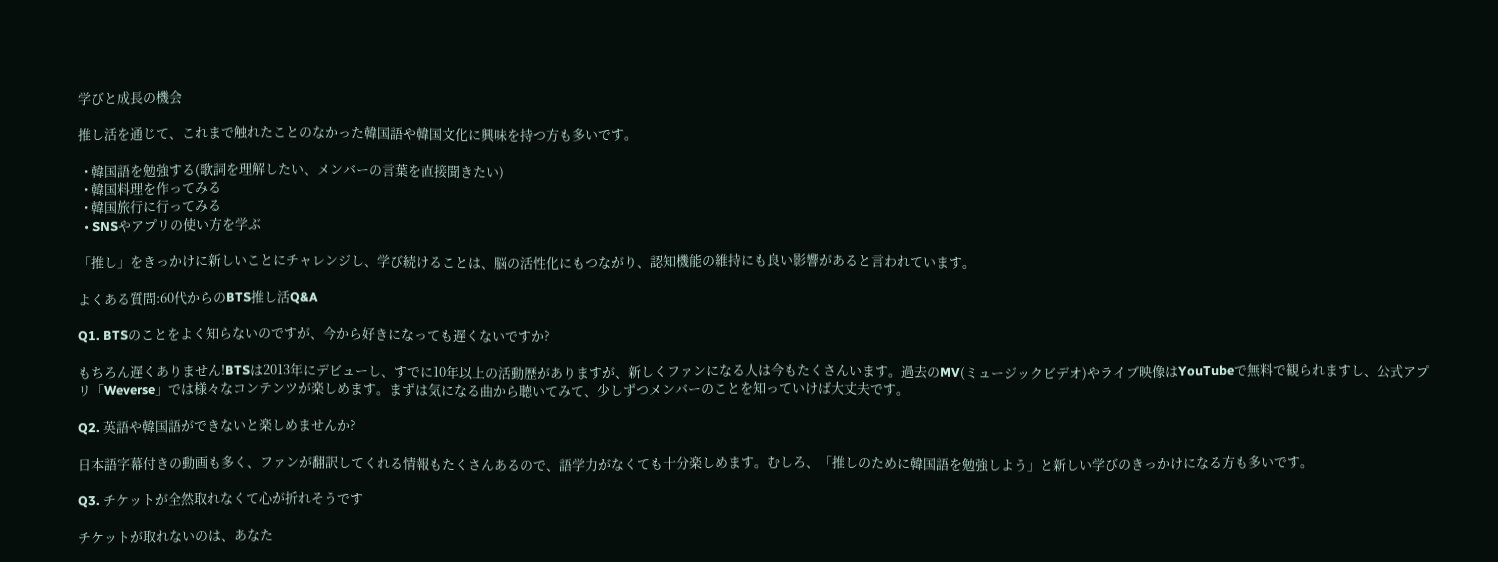学びと成長の機会

推し活を通じて、これまで触れたことのなかった韓国語や韓国文化に興味を持つ方も多いです。

  • 韓国語を勉強する(歌詞を理解したい、メンバーの言葉を直接聞きたい)
  • 韓国料理を作ってみる
  • 韓国旅行に行ってみる
  • SNSやアプリの使い方を学ぶ

「推し」をきっかけに新しいことにチャレンジし、学び続けることは、脳の活性化にもつながり、認知機能の維持にも良い影響があると言われています。

よくある質問:60代からのBTS推し活Q&A

Q1. BTSのことをよく知らないのですが、今から好きになっても遅くないですか?

もちろん遅くありません!BTSは2013年にデビューし、すでに10年以上の活動歴がありますが、新しくファンになる人は今もたくさんいます。過去のMV(ミュージックビデオ)やライブ映像はYouTubeで無料で観られますし、公式アプリ「Weverse」では様々なコンテンツが楽しめます。まずは気になる曲から聴いてみて、少しずつメンバーのことを知っていけば大丈夫です。

Q2. 英語や韓国語ができないと楽しめませんか?

日本語字幕付きの動画も多く、ファンが翻訳してくれる情報もたくさんあるので、語学力がなくても十分楽しめます。むしろ、「推しのために韓国語を勉強しよう」と新しい学びのきっかけになる方も多いです。

Q3. チケットが全然取れなくて心が折れそうです

チケットが取れないのは、あなた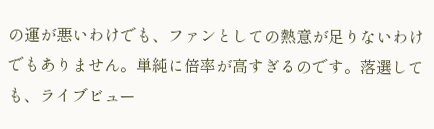の運が悪いわけでも、ファンとしての熱意が足りないわけでもありません。単純に倍率が高すぎるのです。落選しても、ライブビュー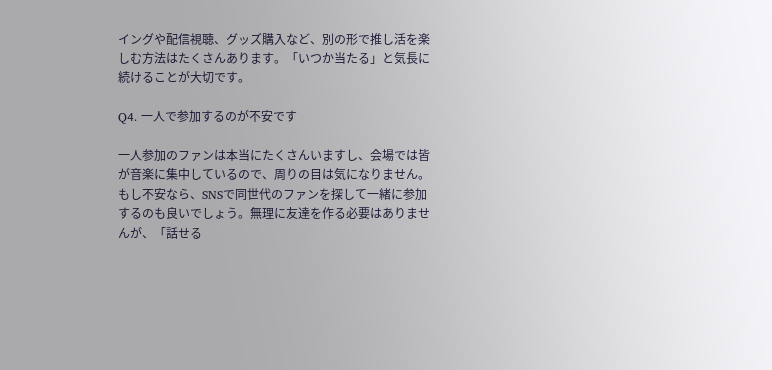イングや配信視聴、グッズ購入など、別の形で推し活を楽しむ方法はたくさんあります。「いつか当たる」と気長に続けることが大切です。

Q4. 一人で参加するのが不安です

一人参加のファンは本当にたくさんいますし、会場では皆が音楽に集中しているので、周りの目は気になりません。もし不安なら、SNSで同世代のファンを探して一緒に参加するのも良いでしょう。無理に友達を作る必要はありませんが、「話せる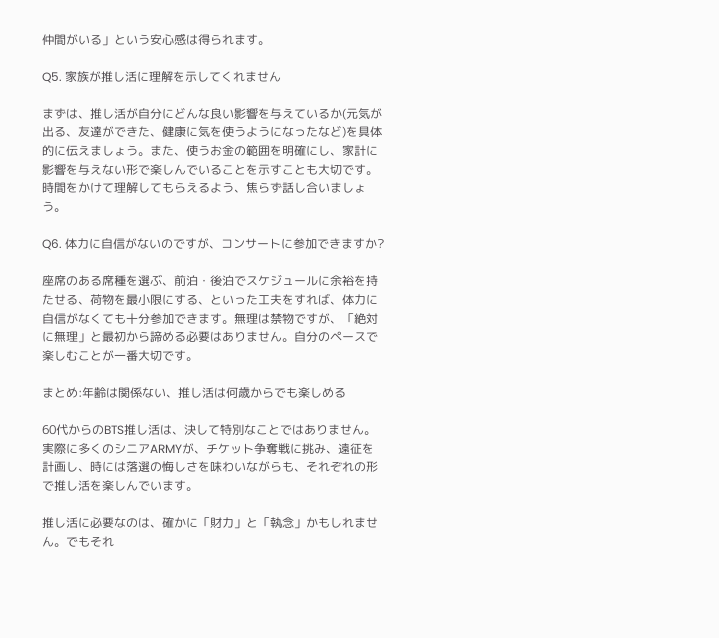仲間がいる」という安心感は得られます。

Q5. 家族が推し活に理解を示してくれません

まずは、推し活が自分にどんな良い影響を与えているか(元気が出る、友達ができた、健康に気を使うようになったなど)を具体的に伝えましょう。また、使うお金の範囲を明確にし、家計に影響を与えない形で楽しんでいることを示すことも大切です。時間をかけて理解してもらえるよう、焦らず話し合いましょう。

Q6. 体力に自信がないのですが、コンサートに参加できますか?

座席のある席種を選ぶ、前泊・後泊でスケジュールに余裕を持たせる、荷物を最小限にする、といった工夫をすれば、体力に自信がなくても十分参加できます。無理は禁物ですが、「絶対に無理」と最初から諦める必要はありません。自分のペースで楽しむことが一番大切です。

まとめ:年齢は関係ない、推し活は何歳からでも楽しめる

60代からのBTS推し活は、決して特別なことではありません。実際に多くのシニアARMYが、チケット争奪戦に挑み、遠征を計画し、時には落選の悔しさを味わいながらも、それぞれの形で推し活を楽しんでいます。

推し活に必要なのは、確かに「財力」と「執念」かもしれません。でもそれ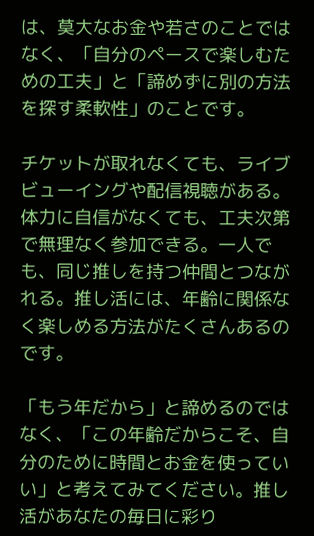は、莫大なお金や若さのことではなく、「自分のペースで楽しむための工夫」と「諦めずに別の方法を探す柔軟性」のことです。

チケットが取れなくても、ライブビューイングや配信視聴がある。体力に自信がなくても、工夫次第で無理なく参加できる。一人でも、同じ推しを持つ仲間とつながれる。推し活には、年齢に関係なく楽しめる方法がたくさんあるのです。

「もう年だから」と諦めるのではなく、「この年齢だからこそ、自分のために時間とお金を使っていい」と考えてみてください。推し活があなたの毎日に彩り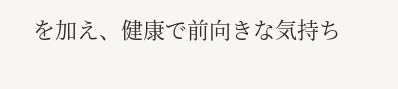を加え、健康で前向きな気持ち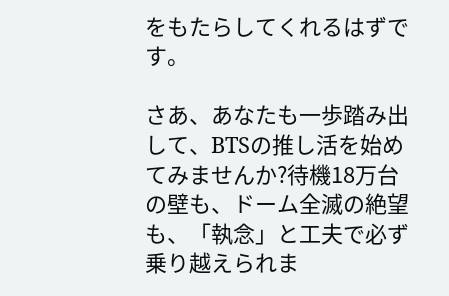をもたらしてくれるはずです。

さあ、あなたも一歩踏み出して、BTSの推し活を始めてみませんか?待機18万台の壁も、ドーム全滅の絶望も、「執念」と工夫で必ず乗り越えられま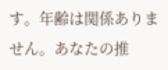す。年齢は関係ありません。あなたの推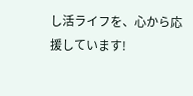し活ライフを、心から応援しています!